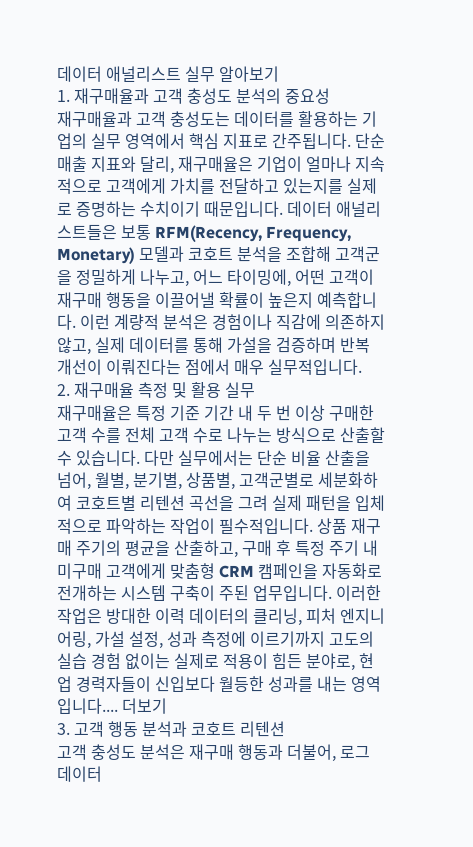데이터 애널리스트 실무 알아보기
1. 재구매율과 고객 충성도 분석의 중요성
재구매율과 고객 충성도는 데이터를 활용하는 기업의 실무 영역에서 핵심 지표로 간주됩니다. 단순 매출 지표와 달리, 재구매율은 기업이 얼마나 지속적으로 고객에게 가치를 전달하고 있는지를 실제로 증명하는 수치이기 때문입니다. 데이터 애널리스트들은 보통 RFM(Recency, Frequency, Monetary) 모델과 코호트 분석을 조합해 고객군을 정밀하게 나누고, 어느 타이밍에, 어떤 고객이 재구매 행동을 이끌어낼 확률이 높은지 예측합니다. 이런 계량적 분석은 경험이나 직감에 의존하지 않고, 실제 데이터를 통해 가설을 검증하며 반복 개선이 이뤄진다는 점에서 매우 실무적입니다.
2. 재구매율 측정 및 활용 실무
재구매율은 특정 기준 기간 내 두 번 이상 구매한 고객 수를 전체 고객 수로 나누는 방식으로 산출할 수 있습니다. 다만 실무에서는 단순 비율 산출을 넘어, 월별, 분기별, 상품별, 고객군별로 세분화하여 코호트별 리텐션 곡선을 그려 실제 패턴을 입체적으로 파악하는 작업이 필수적입니다. 상품 재구매 주기의 평균을 산출하고, 구매 후 특정 주기 내 미구매 고객에게 맞춤형 CRM 캠페인을 자동화로 전개하는 시스템 구축이 주된 업무입니다. 이러한 작업은 방대한 이력 데이터의 클리닝, 피처 엔지니어링, 가설 설정, 성과 측정에 이르기까지 고도의 실습 경험 없이는 실제로 적용이 힘든 분야로, 현업 경력자들이 신입보다 월등한 성과를 내는 영역입니다.... 더보기
3. 고객 행동 분석과 코호트 리텐션
고객 충성도 분석은 재구매 행동과 더불어, 로그 데이터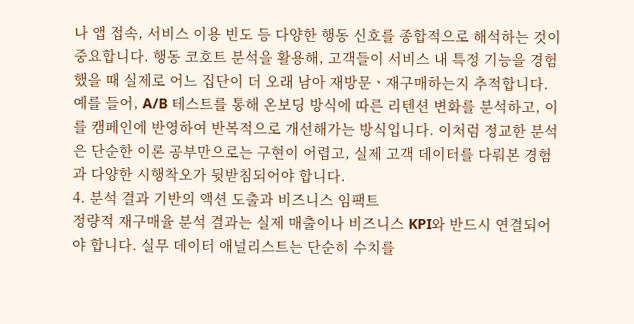나 앱 접속, 서비스 이용 빈도 등 다양한 행동 신호를 종합적으로 해석하는 것이 중요합니다. 행동 코호트 분석을 활용해, 고객들이 서비스 내 특정 기능을 경험했을 때 실제로 어느 집단이 더 오래 남아 재방문ㆍ재구매하는지 추적합니다. 예를 들어, A/B 테스트를 통해 온보딩 방식에 따른 리텐션 변화를 분석하고, 이를 캠페인에 반영하여 반복적으로 개선해가는 방식입니다. 이처럼 정교한 분석은 단순한 이론 공부만으로는 구현이 어렵고, 실제 고객 데이터를 다뤄본 경험과 다양한 시행착오가 뒷받침되어야 합니다.
4. 분석 결과 기반의 액션 도출과 비즈니스 임팩트
정량적 재구매율 분석 결과는 실제 매출이나 비즈니스 KPI와 반드시 연결되어야 합니다. 실무 데이터 애널리스트는 단순히 수치를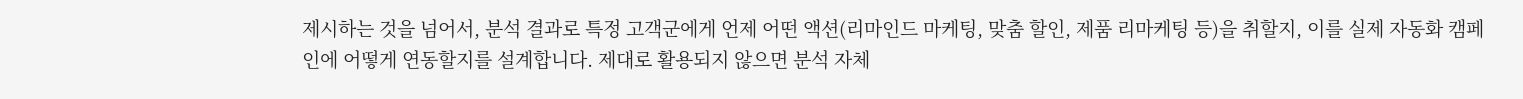제시하는 것을 넘어서, 분석 결과로 특정 고객군에게 언제 어떤 액션(리마인드 마케팅, 맞춤 할인, 제품 리마케팅 등)을 취할지, 이를 실제 자동화 캠페인에 어떻게 연동할지를 설계합니다. 제대로 활용되지 않으면 분석 자체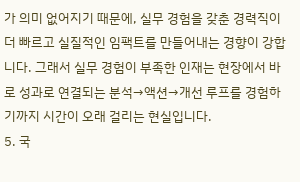가 의미 없어지기 때문에, 실무 경험을 갖춘 경력직이 더 빠르고 실질적인 임팩트를 만들어내는 경향이 강합니다. 그래서 실무 경험이 부족한 인재는 현장에서 바로 성과로 연결되는 분석→액션→개선 루프를 경험하기까지 시간이 오래 걸리는 현실입니다.
5. 국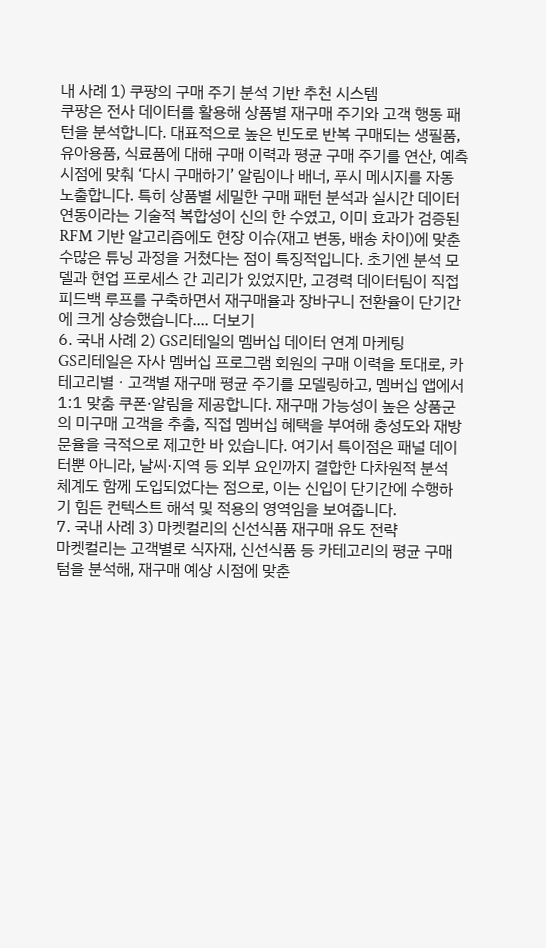내 사례 1) 쿠팡의 구매 주기 분석 기반 추천 시스템
쿠팡은 전사 데이터를 활용해 상품별 재구매 주기와 고객 행동 패턴을 분석합니다. 대표적으로 높은 빈도로 반복 구매되는 생필품, 유아용품, 식료품에 대해 구매 이력과 평균 구매 주기를 연산, 예측 시점에 맞춰 ‘다시 구매하기’ 알림이나 배너, 푸시 메시지를 자동 노출합니다. 특히 상품별 세밀한 구매 패턴 분석과 실시간 데이터 연동이라는 기술적 복합성이 신의 한 수였고, 이미 효과가 검증된 RFM 기반 알고리즘에도 현장 이슈(재고 변동, 배송 차이)에 맞춘 수많은 튜닝 과정을 거쳤다는 점이 특징적입니다. 초기엔 분석 모델과 현업 프로세스 간 괴리가 있었지만, 고경력 데이터팀이 직접 피드백 루프를 구축하면서 재구매율과 장바구니 전환율이 단기간에 크게 상승했습니다.... 더보기
6. 국내 사례 2) GS리테일의 멤버십 데이터 연계 마케팅
GS리테일은 자사 멤버십 프로그램 회원의 구매 이력을 토대로, 카테고리별ㆍ고객별 재구매 평균 주기를 모델링하고, 멤버십 앱에서 1:1 맞춤 쿠폰·알림을 제공합니다. 재구매 가능성이 높은 상품군의 미구매 고객을 추출, 직접 멤버십 혜택을 부여해 충성도와 재방문율을 극적으로 제고한 바 있습니다. 여기서 특이점은 패널 데이터뿐 아니라, 날씨·지역 등 외부 요인까지 결합한 다차원적 분석 체계도 함께 도입되었다는 점으로, 이는 신입이 단기간에 수행하기 힘든 컨텍스트 해석 및 적용의 영역임을 보여줍니다.
7. 국내 사례 3) 마켓컬리의 신선식품 재구매 유도 전략
마켓컬리는 고객별로 식자재, 신선식품 등 카테고리의 평균 구매 텀을 분석해, 재구매 예상 시점에 맞춘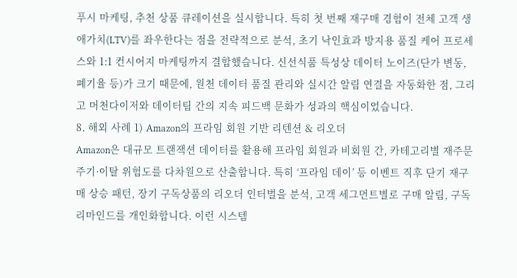푸시 마케팅, 추천 상품 큐레이션을 실시합니다. 특히 첫 번째 재구매 경험이 전체 고객 생애가치(LTV)를 좌우한다는 점을 전략적으로 분석, 초기 낙인효과 방지용 품질 케어 프로세스와 1:1 컨시어지 마케팅까지 결합했습니다. 신선식품 특성상 데이터 노이즈(단가 변동, 폐기율 등)가 크기 때문에, 원천 데이터 품질 관리와 실시간 알림 연결을 자동화한 점, 그리고 머천다이저와 데이터팀 간의 지속 피드백 문화가 성과의 핵심이었습니다.
8. 해외 사례 1) Amazon의 프라임 회원 기반 리텐션 & 리오더
Amazon은 대규모 트랜잭션 데이터를 활용해 프라임 회원과 비회원 간, 카테고리별 재주문 주기·이탈 위험도를 다차원으로 산출합니다. 특히 ‘프라임 데이’ 등 이벤트 직후 단기 재구매 상승 패턴, 장기 구독상품의 리오더 인터벌을 분석, 고객 세그먼트별로 구매 알림, 구독 리마인드를 개인화합니다. 이런 시스템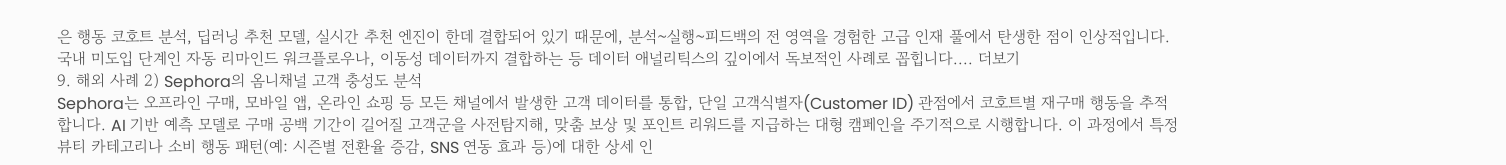은 행동 코호트 분석, 딥러닝 추천 모델, 실시간 추천 엔진이 한데 결합되어 있기 때문에, 분석~실행~피드백의 전 영역을 경험한 고급 인재 풀에서 탄생한 점이 인상적입니다. 국내 미도입 단계인 자동 리마인드 워크플로우나, 이동성 데이터까지 결합하는 등 데이터 애널리틱스의 깊이에서 독보적인 사례로 꼽힙니다.... 더보기
9. 해외 사례 2) Sephora의 옴니채널 고객 충성도 분석
Sephora는 오프라인 구매, 모바일 앱, 온라인 쇼핑 등 모든 채널에서 발생한 고객 데이터를 통합, 단일 고객식별자(Customer ID) 관점에서 코호트별 재구매 행동을 추적합니다. AI 기반 예측 모델로 구매 공백 기간이 길어질 고객군을 사전탐지해, 맞춤 보상 및 포인트 리워드를 지급하는 대형 캠페인을 주기적으로 시행합니다. 이 과정에서 특정 뷰티 카테고리나 소비 행동 패턴(예: 시즌별 전환율 증감, SNS 연동 효과 등)에 대한 상세 인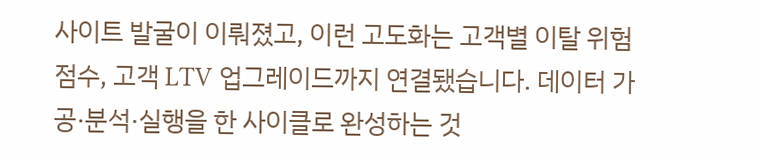사이트 발굴이 이뤄졌고, 이런 고도화는 고객별 이탈 위험 점수, 고객 LTV 업그레이드까지 연결됐습니다. 데이터 가공·분석·실행을 한 사이클로 완성하는 것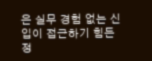은 실무 경험 없는 신입이 접근하기 힘든 정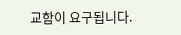교함이 요구됩니다.